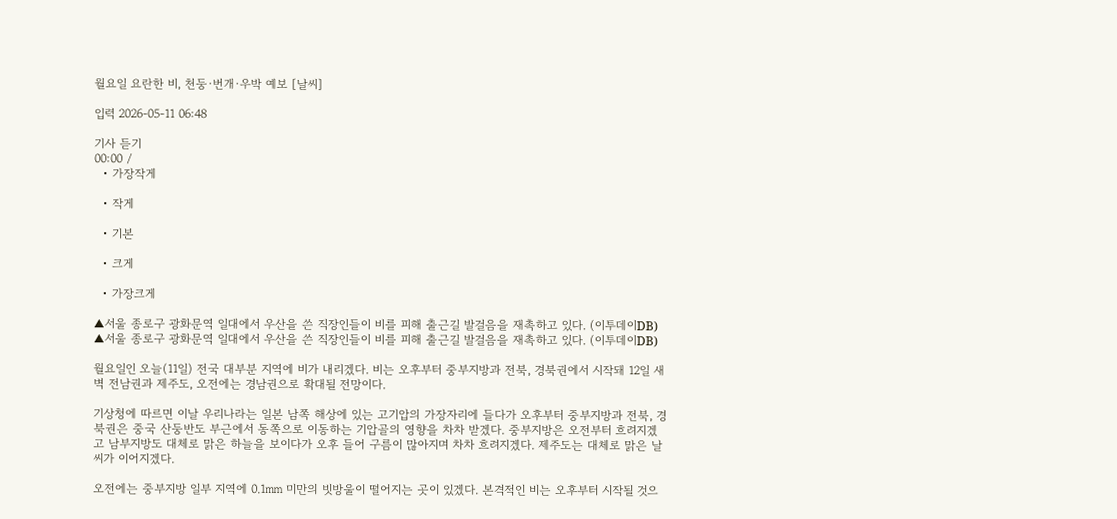월요일 요란한 비, 천둥·번개·우박 예보 [날씨]

입력 2026-05-11 06:48

기사 듣기
00:00 /
  • 가장작게

  • 작게

  • 기본

  • 크게

  • 가장크게

▲서울 종로구 광화문역 일대에서 우산을 쓴 직장인들이 비를 피해 출근길 발걸음을 재촉하고 있다. (이투데이DB)
▲서울 종로구 광화문역 일대에서 우산을 쓴 직장인들이 비를 피해 출근길 발걸음을 재촉하고 있다. (이투데이DB)

월요일인 오늘(11일) 전국 대부분 지역에 비가 내리겠다. 비는 오후부터 중부지방과 전북, 경북권에서 시작돼 12일 새벽 전남권과 제주도, 오전에는 경남권으로 확대될 전망이다.

기상청에 따르면 이날 우리나라는 일본 남쪽 해상에 있는 고기압의 가장자리에 들다가 오후부터 중부지방과 전북, 경북권은 중국 산둥반도 부근에서 동쪽으로 이동하는 기압골의 영향을 차차 받겠다. 중부지방은 오전부터 흐려지겠고 남부지방도 대체로 맑은 하늘을 보이다가 오후 들어 구름이 많아지며 차차 흐려지겠다. 제주도는 대체로 맑은 날씨가 이어지겠다.

오전에는 중부지방 일부 지역에 0.1㎜ 미만의 빗방울이 떨어지는 곳이 있겠다. 본격적인 비는 오후부터 시작될 것으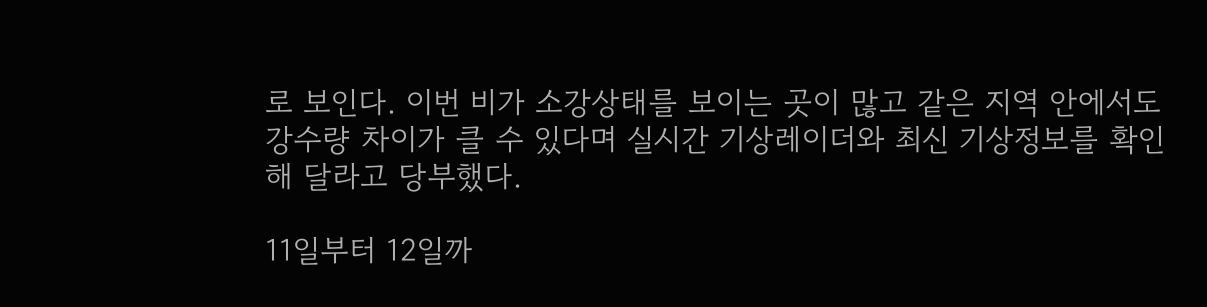로 보인다. 이번 비가 소강상태를 보이는 곳이 많고 같은 지역 안에서도 강수량 차이가 클 수 있다며 실시간 기상레이더와 최신 기상정보를 확인해 달라고 당부했다.

11일부터 12일까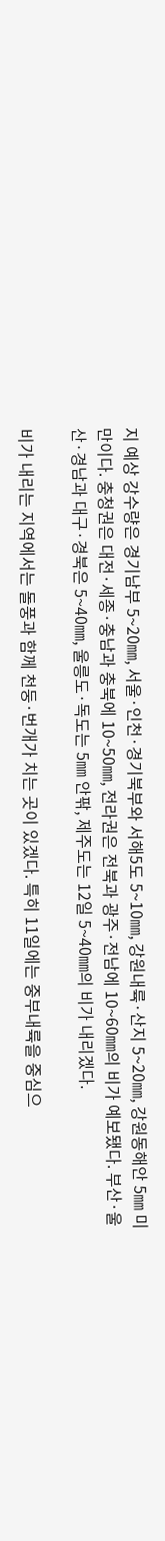지 예상 강수량은 경기남부 5~20㎜, 서울·인천·경기북부와 서해5도 5~10㎜, 강원내륙·산지 5~20㎜, 강원동해안 5㎜ 미만이다. 충청권은 대전·세종·충남과 충북에 10~50㎜, 전라권은 전북과 광주·전남에 10~60㎜의 비가 예보됐다. 부산·울산·경남과 대구·경북은 5~40㎜, 울릉도·독도는 5㎜ 안팎, 제주도는 12일 5~40㎜의 비가 내리겠다.

비가 내리는 지역에서는 돌풍과 함께 천둥·번개가 치는 곳이 있겠다. 특히 11일에는 중부내륙을 중심으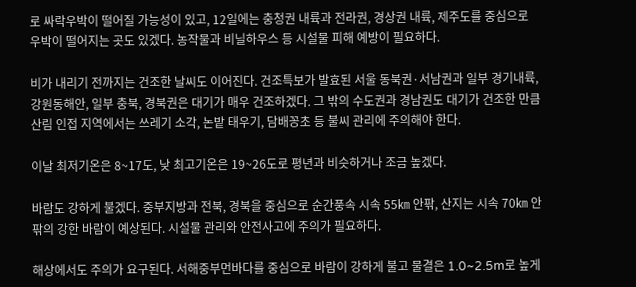로 싸락우박이 떨어질 가능성이 있고, 12일에는 충청권 내륙과 전라권, 경상권 내륙, 제주도를 중심으로 우박이 떨어지는 곳도 있겠다. 농작물과 비닐하우스 등 시설물 피해 예방이 필요하다.

비가 내리기 전까지는 건조한 날씨도 이어진다. 건조특보가 발효된 서울 동북권·서남권과 일부 경기내륙, 강원동해안, 일부 충북, 경북권은 대기가 매우 건조하겠다. 그 밖의 수도권과 경남권도 대기가 건조한 만큼 산림 인접 지역에서는 쓰레기 소각, 논밭 태우기, 담배꽁초 등 불씨 관리에 주의해야 한다.

이날 최저기온은 8~17도, 낮 최고기온은 19~26도로 평년과 비슷하거나 조금 높겠다.

바람도 강하게 불겠다. 중부지방과 전북, 경북을 중심으로 순간풍속 시속 55㎞ 안팎, 산지는 시속 70㎞ 안팎의 강한 바람이 예상된다. 시설물 관리와 안전사고에 주의가 필요하다.

해상에서도 주의가 요구된다. 서해중부먼바다를 중심으로 바람이 강하게 불고 물결은 1.0~2.5m로 높게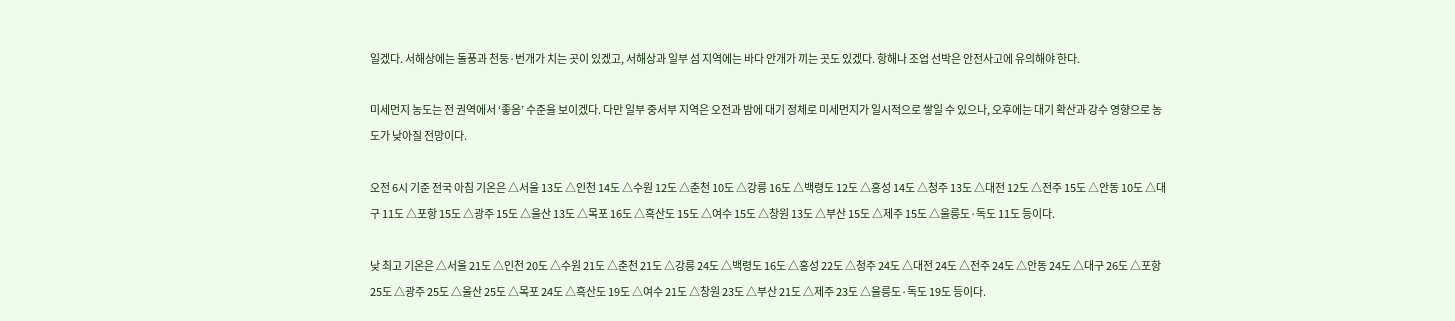일겠다. 서해상에는 돌풍과 천둥·번개가 치는 곳이 있겠고, 서해상과 일부 섬 지역에는 바다 안개가 끼는 곳도 있겠다. 항해나 조업 선박은 안전사고에 유의해야 한다.

미세먼지 농도는 전 권역에서 ‘좋음’ 수준을 보이겠다. 다만 일부 중서부 지역은 오전과 밤에 대기 정체로 미세먼지가 일시적으로 쌓일 수 있으나, 오후에는 대기 확산과 강수 영향으로 농도가 낮아질 전망이다.

오전 6시 기준 전국 아침 기온은 △서울 13도 △인천 14도 △수원 12도 △춘천 10도 △강릉 16도 △백령도 12도 △홍성 14도 △청주 13도 △대전 12도 △전주 15도 △안동 10도 △대구 11도 △포항 15도 △광주 15도 △울산 13도 △목포 16도 △흑산도 15도 △여수 15도 △창원 13도 △부산 15도 △제주 15도 △울릉도·독도 11도 등이다.

낮 최고 기온은 △서울 21도 △인천 20도 △수원 21도 △춘천 21도 △강릉 24도 △백령도 16도 △홍성 22도 △청주 24도 △대전 24도 △전주 24도 △안동 24도 △대구 26도 △포항 25도 △광주 25도 △울산 25도 △목포 24도 △흑산도 19도 △여수 21도 △창원 23도 △부산 21도 △제주 23도 △울릉도·독도 19도 등이다.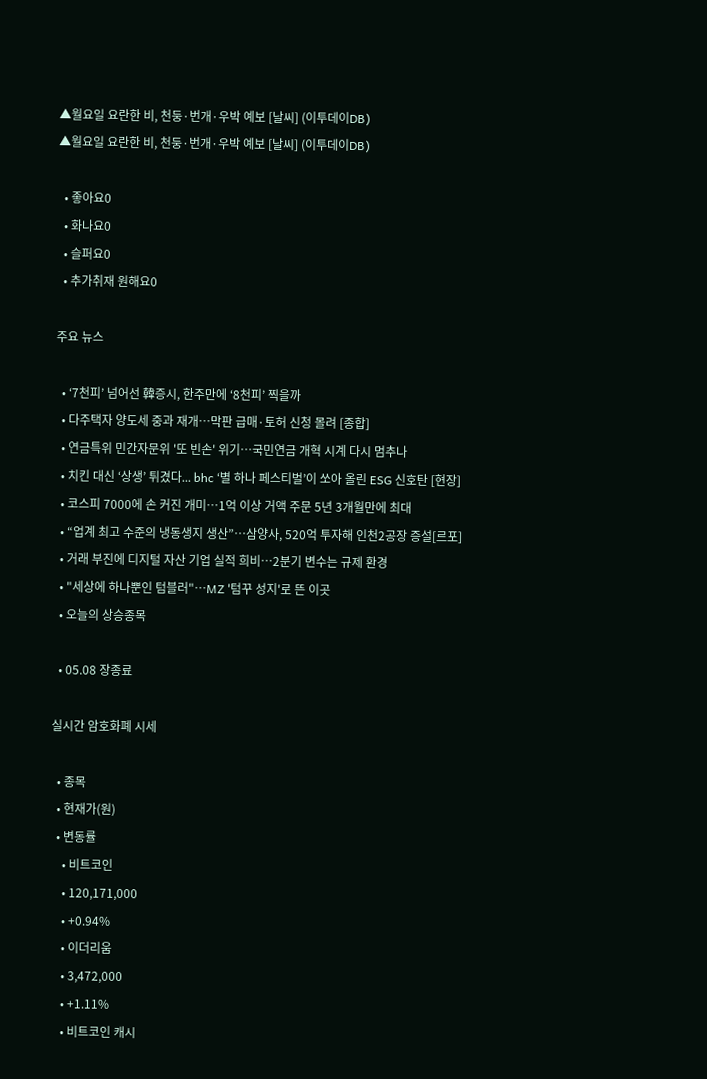▲월요일 요란한 비, 천둥·번개·우박 예보 [날씨] (이투데이DB)
▲월요일 요란한 비, 천둥·번개·우박 예보 [날씨] (이투데이DB)

  • 좋아요0
  • 화나요0
  • 슬퍼요0
  • 추가취재 원해요0

주요 뉴스

  • ‘7천피’ 넘어선 韓증시, 한주만에 ‘8천피’ 찍을까
  • 다주택자 양도세 중과 재개⋯막판 급매·토허 신청 몰려 [종합]
  • 연금특위 민간자문위 '또 빈손' 위기⋯국민연금 개혁 시계 다시 멈추나
  • 치킨 대신 ‘상생’ 튀겼다... bhc ‘별 하나 페스티벌’이 쏘아 올린 ESG 신호탄 [현장]
  • 코스피 7000에 손 커진 개미…1억 이상 거액 주문 5년 3개월만에 최대
  • “업계 최고 수준의 냉동생지 생산”…삼양사, 520억 투자해 인천2공장 증설[르포]
  • 거래 부진에 디지털 자산 기업 실적 희비…2분기 변수는 규제 환경
  • "세상에 하나뿐인 텀블러"…MZ '텀꾸 성지'로 뜬 이곳
  • 오늘의 상승종목

  • 05.08 장종료

실시간 암호화폐 시세

  • 종목
  • 현재가(원)
  • 변동률
    • 비트코인
    • 120,171,000
    • +0.94%
    • 이더리움
    • 3,472,000
    • +1.11%
    • 비트코인 캐시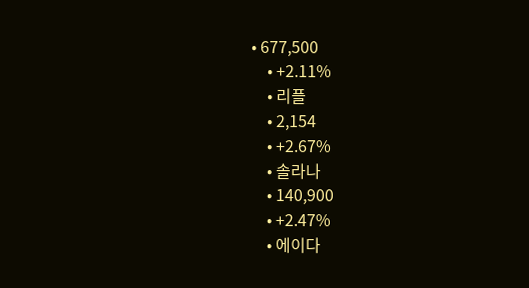• 677,500
    • +2.11%
    • 리플
    • 2,154
    • +2.67%
    • 솔라나
    • 140,900
    • +2.47%
    • 에이다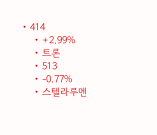• 414
    • +2.99%
    • 트론
    • 513
    • -0.77%
    • 스텔라루멘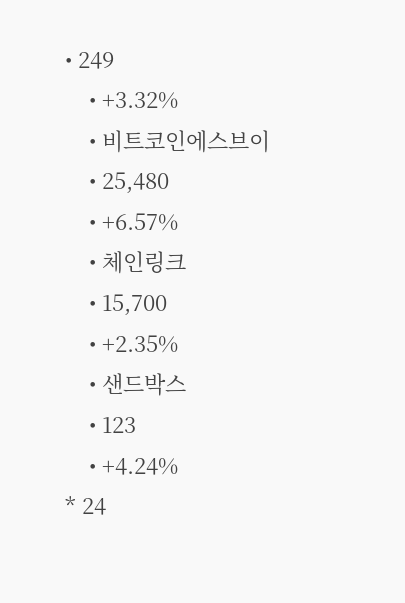• 249
    • +3.32%
    • 비트코인에스브이
    • 25,480
    • +6.57%
    • 체인링크
    • 15,700
    • +2.35%
    • 샌드박스
    • 123
    • +4.24%
* 24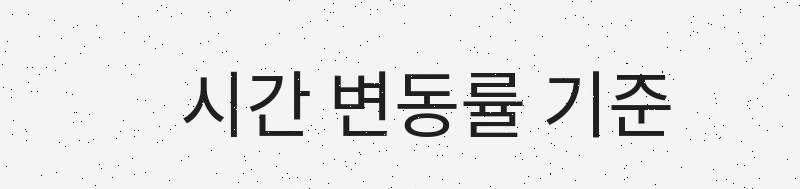시간 변동률 기준